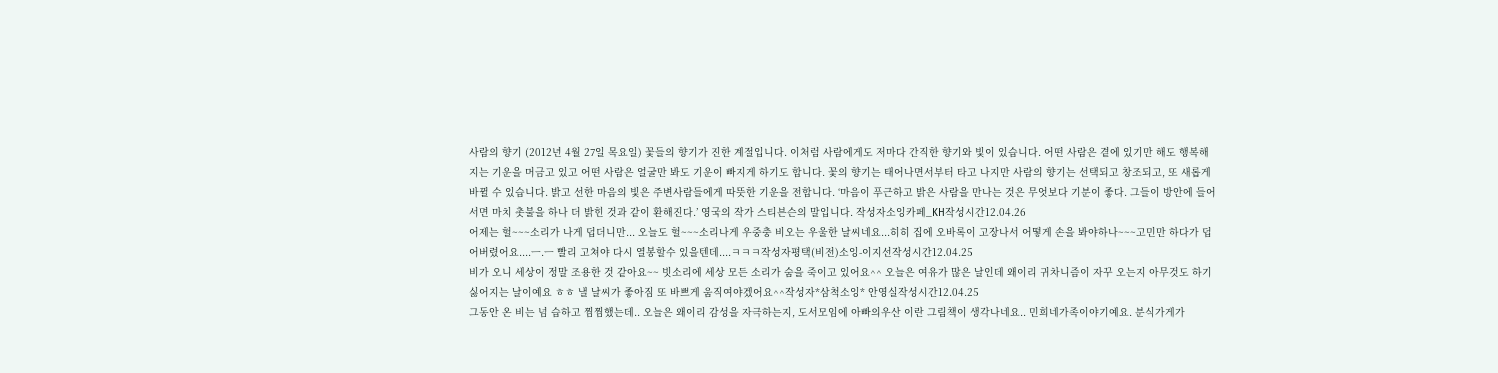사람의 향기 (2012년 4월 27일 목요일) 꽃들의 향기가 진한 계절입니다. 이처럼 사람에게도 저마다 간직한 향기와 빛이 있습니다. 어떤 사람은 곁에 있기만 해도 행복해지는 기운을 머금고 있고 어떤 사람은 얼굴만 봐도 기운이 빠지게 하기도 합니다. 꽃의 향기는 태어나면서부터 타고 나지만 사람의 향기는 선택되고 창조되고, 또 새롭게 바뀔 수 있습니다. 밝고 선한 마음의 빛은 주변사람들에게 따뜻한 기운을 전합니다. ‘마음이 푸근하고 밝은 사람을 만나는 것은 무엇보다 기분이 좋다. 그들이 방안에 들어서면 마치 촛불을 하나 더 밝힌 것과 같이 환해진다.’ 영국의 작가 스티븐슨의 말입니다. 작성자소잉카페_ΚΗ작성시간12.04.26
어제는 헐~~~소리가 나게 덥더니만... 오늘도 헐~~~소리나게 우중충 비오는 우울한 날씨네요...히히 집에 오바록이 고장나서 어떻게 손을 봐야하나~~~고민만 하다가 덥어버렸어요....ㅡ.ㅡ 빨리 고쳐야 다시 열봉할수 있을텐데....ㅋㅋㅋ작성자평택(비전)소잉-이지선작성시간12.04.25
비가 오니 세상이 정말 조용한 것 같아요~~ 빗소리에 세상 모든 소리가 숨을 죽이고 있어요^^ 오늘은 여유가 많은 날인데 왜이리 귀차니즘이 자꾸 오는지 아무것도 하기 싫어지는 날이예요 ㅎㅎ 낼 날씨가 좋아짐 또 바쁘게 움직여야겠어요^^작성자*삼척소잉* 안영실작성시간12.04.25
그동안 온 비는 넘 습하고 찜찜했는데.. 오늘은 왜이리 감성을 자극하는지, 도서모임에 아빠의우산 이란 그림책이 생각나네요.. 민희네가족이야기예요. 분식가게가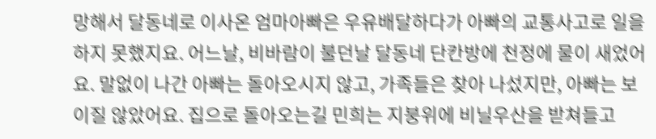망해서 달동네로 이사온 엄마아빠은 우유배달하다가 아빠의 교통사고로 일을 하지 못했지요. 어느날, 비바람이 불던날 달동네 단칸방에 천정에 물이 새었어요. 말없이 나간 아빠는 돌아오시지 않고, 가족들은 찾아 나섰지만, 아빠는 보이질 않았어요. 집으로 돌아오는길 민희는 지붕위에 비닐우산을 받쳐들고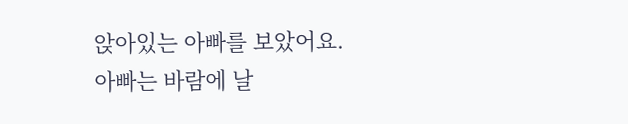앉아있는 아빠를 보았어요. 아빠는 바람에 날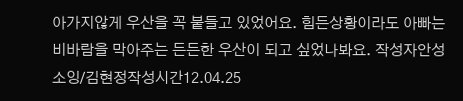아가지않게 우산을 꼭 붙들고 있었어요. 힘든상황이라도 아빠는 비바람을 막아주는 든든한 우산이 되고 싶었나봐요. 작성자안성소잉/김현정작성시간12.04.25